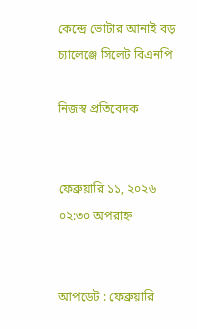কেন্দ্রে ভোটার আনাই বড় চ্যালেঞ্জে সিলেট বিএনপি

নিজস্ব প্রতিবেদক


ফেব্রুয়ারি ১১, ২০২৬
০২:৩০ অপরাহ্ন


আপডেট : ফেব্রুয়ারি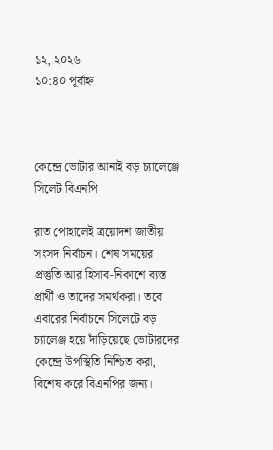১২, ২০২৬
১০:৪০ পূর্বাহ্ন



কেন্দ্রে ভোটার আনাই বড় চ্যালেঞ্জে সিলেট বিএনপি

রাত পোহালেই ত্রয়োদশ জাতীয় সংসদ নির্বাচন। শেষ সময়ের প্রস্তুতি আর হিসাব-নিকাশে ব্যস্ত প্রার্থী ও তাদের সমর্থকরা। তবে এবারের নির্বাচনে সিলেটে বড় চ্যালেঞ্জ হয়ে দাঁড়িয়েছে ভোটারদের কেন্দ্রে উপস্থিতি নিশ্চিত করা, বিশেষ করে বিএনপির জন্য।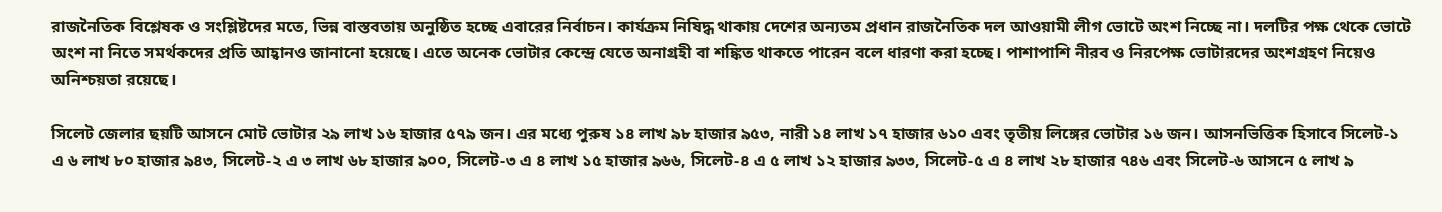রাজনৈতিক বিশ্লেষক ও সংশ্লিষ্টদের মতে, ভিন্ন বাস্তবতায় অনুষ্ঠিত হচ্ছে এবারের নির্বাচন। কার্যক্রম নিষিদ্ধ থাকায় দেশের অন্যতম প্রধান রাজনৈতিক দল আওয়ামী লীগ ভোটে অংশ নিচ্ছে না। দলটির পক্ষ থেকে ভোটে অংশ না নিতে সমর্থকদের প্রতি আহ্বানও জানানো হয়েছে। এতে অনেক ভোটার কেন্দ্রে যেতে অনাগ্রহী বা শঙ্কিত থাকতে পারেন বলে ধারণা করা হচ্ছে। পাশাপাশি নীরব ও নিরপেক্ষ ভোটারদের অংশগ্রহণ নিয়েও অনিশ্চয়তা রয়েছে।

সিলেট জেলার ছয়টি আসনে মোট ভোটার ২৯ লাখ ১৬ হাজার ৫৭৯ জন। এর মধ্যে পুরুষ ১৪ লাখ ৯৮ হাজার ৯৫৩, নারী ১৪ লাখ ১৭ হাজার ৬১০ এবং তৃতীয় লিঙ্গের ভোটার ১৬ জন। আসনভিত্তিক হিসাবে সিলেট-১ এ ৬ লাখ ৮০ হাজার ৯৪৩, সিলেট-২ এ ৩ লাখ ৬৮ হাজার ৯০০, সিলেট-৩ এ ৪ লাখ ১৫ হাজার ৯৬৬, সিলেট-৪ এ ৫ লাখ ১২ হাজার ৯৩৩, সিলেট-৫ এ ৪ লাখ ২৮ হাজার ৭৪৬ এবং সিলেট-৬ আসনে ৫ লাখ ৯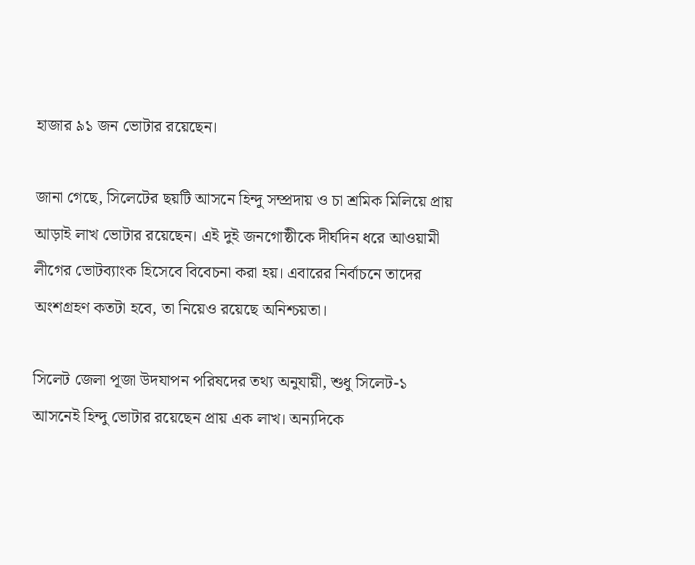হাজার ৯১ জন ভোটার রয়েছেন।

জানা গেছে, সিলেটের ছয়টি আসনে হিন্দু সম্প্রদায় ও চা শ্রমিক মিলিয়ে প্রায় আড়াই লাখ ভোটার রয়েছেন। এই দুই জনগোষ্ঠীকে দীর্ঘদিন ধরে আওয়ামী লীগের ভোটব্যাংক হিসেবে বিবেচনা করা হয়। এবারের নির্বাচনে তাদের অংশগ্রহণ কতটা হবে, তা নিয়েও রয়েছে অনিশ্চয়তা।

সিলেট জেলা পূজা উদযাপন পরিষদের তথ্য অনুযায়ী, শুধু সিলেট-১ আসনেই হিন্দু ভোটার রয়েছেন প্রায় এক লাখ। অন্যদিকে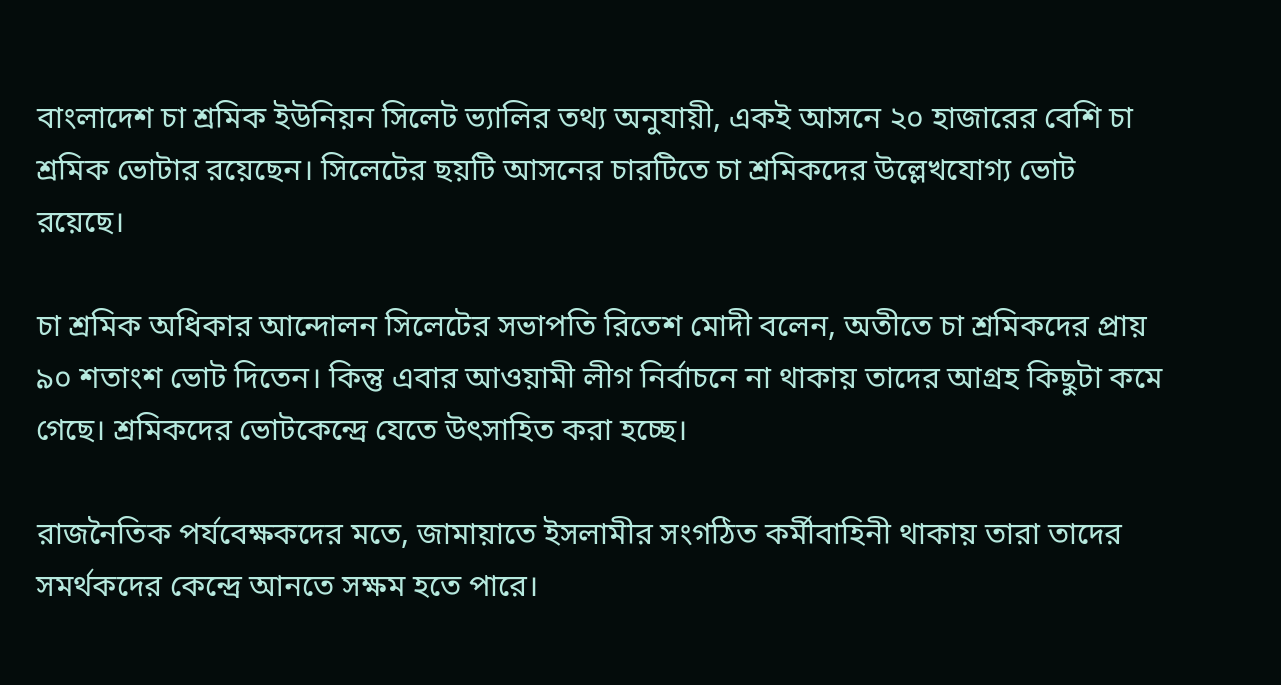বাংলাদেশ চা শ্রমিক ইউনিয়ন সিলেট ভ্যালির তথ্য অনুযায়ী, একই আসনে ২০ হাজারের বেশি চা শ্রমিক ভোটার রয়েছেন। সিলেটের ছয়টি আসনের চারটিতে চা শ্রমিকদের উল্লেখযোগ্য ভোট রয়েছে।

চা শ্রমিক অধিকার আন্দোলন সিলেটের সভাপতি রিতেশ মোদী বলেন, অতীতে চা শ্রমিকদের প্রায় ৯০ শতাংশ ভোট দিতেন। কিন্তু এবার আওয়ামী লীগ নির্বাচনে না থাকায় তাদের আগ্রহ কিছুটা কমে গেছে। শ্রমিকদের ভোটকেন্দ্রে যেতে উৎসাহিত করা হচ্ছে।

রাজনৈতিক পর্যবেক্ষকদের মতে, জামায়াতে ইসলামীর সংগঠিত কর্মীবাহিনী থাকায় তারা তাদের সমর্থকদের কেন্দ্রে আনতে সক্ষম হতে পারে।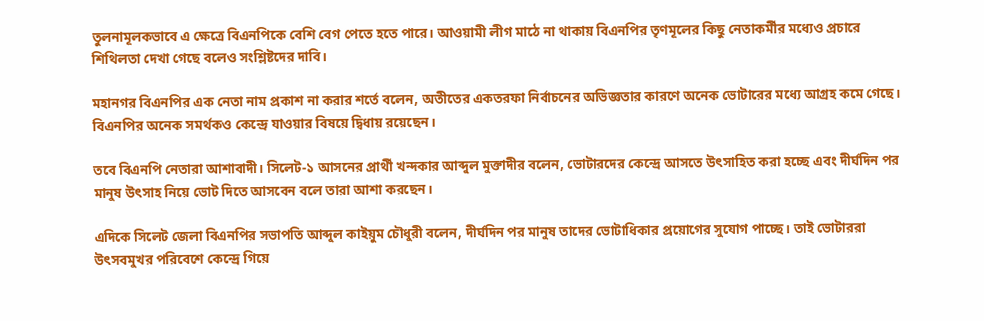তুলনামূলকভাবে এ ক্ষেত্রে বিএনপিকে বেশি বেগ পেতে হতে পারে। আওয়ামী লীগ মাঠে না থাকায় বিএনপির তৃণমূলের কিছু নেতাকর্মীর মধ্যেও প্রচারে শিথিলতা দেখা গেছে বলেও সংশ্লিষ্টদের দাবি।

মহানগর বিএনপির এক নেতা নাম প্রকাশ না করার শর্তে বলেন, অতীতের একতরফা নির্বাচনের অভিজ্ঞতার কারণে অনেক ভোটারের মধ্যে আগ্রহ কমে গেছে। বিএনপির অনেক সমর্থকও কেন্দ্রে যাওয়ার বিষয়ে দ্বিধায় রয়েছেন।

তবে বিএনপি নেতারা আশাবাদী। সিলেট-১ আসনের প্রার্থী খন্দকার আব্দুল মুক্তাদীর বলেন, ভোটারদের কেন্দ্রে আসতে উৎসাহিত করা হচ্ছে এবং দীর্ঘদিন পর মানুষ উৎসাহ নিয়ে ভোট দিতে আসবেন বলে তারা আশা করছেন।

এদিকে সিলেট জেলা বিএনপির সভাপতি আব্দুল কাইয়ুম চৌধুরী বলেন, দীর্ঘদিন পর মানুষ তাদের ভোটাধিকার প্রয়োগের সুযোগ পাচ্ছে। তাই ভোটাররা উৎসবমুখর পরিবেশে কেন্দ্রে গিয়ে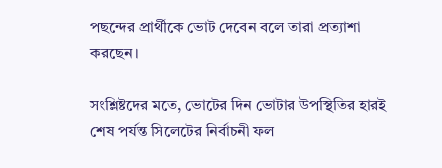পছন্দের প্রার্থীকে ভোট দেবেন বলে তারা প্রত্যাশা করছেন।

সংশ্লিষ্টদের মতে, ভোটের দিন ভোটার উপস্থিতির হারই শেষ পর্যন্ত সিলেটের নির্বাচনী ফল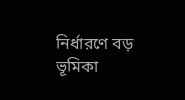নির্ধারণে বড় ভূমিকা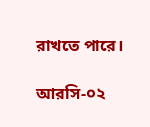রাখতে পারে।

আরসি-০২